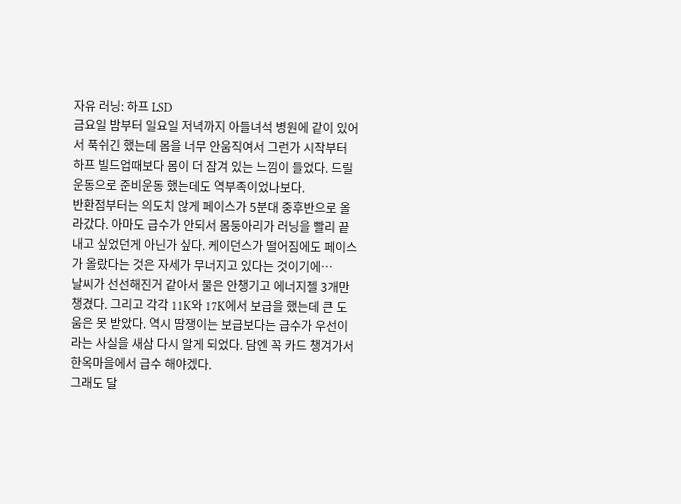자유 러닝: 하프 LSD
금요일 밤부터 일요일 저녁까지 아들녀석 병원에 같이 있어서 푹쉬긴 했는데 몸을 너무 안움직여서 그런가 시작부터 하프 빌드업때보다 몸이 더 잠겨 있는 느낌이 들었다. 드릴운동으로 준비운동 했는데도 역부족이었나보다.
반환점부터는 의도치 않게 페이스가 5분대 중후반으로 올라갔다. 아마도 급수가 안되서 몸둥아리가 러닝을 빨리 끝내고 싶었던게 아닌가 싶다. 케이던스가 떨어짐에도 페이스가 올랐다는 것은 자세가 무너지고 있다는 것이기에…
날씨가 선선해진거 같아서 물은 안챙기고 에너지젤 3개만 챙겼다. 그리고 각각 11K와 17K에서 보급을 했는데 큰 도움은 못 받았다. 역시 땀쟁이는 보급보다는 급수가 우선이라는 사실을 새삼 다시 알게 되었다. 담엔 꼭 카드 챙겨가서 한옥마을에서 급수 해야겠다.
그래도 달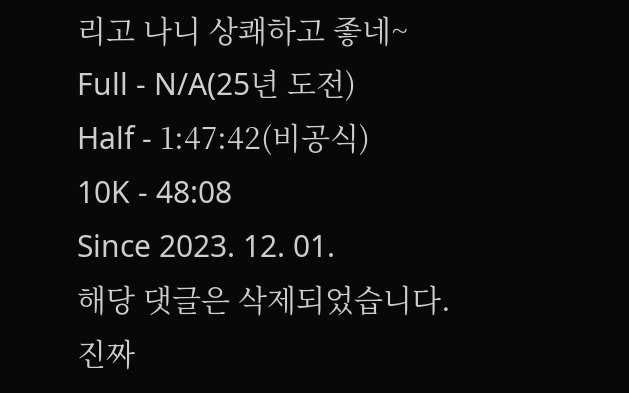리고 나니 상쾌하고 좋네~
Full - N/A(25년 도전)
Half - 1:47:42(비공식)
10K - 48:08
Since 2023. 12. 01.
해당 댓글은 삭제되었습니다.
진짜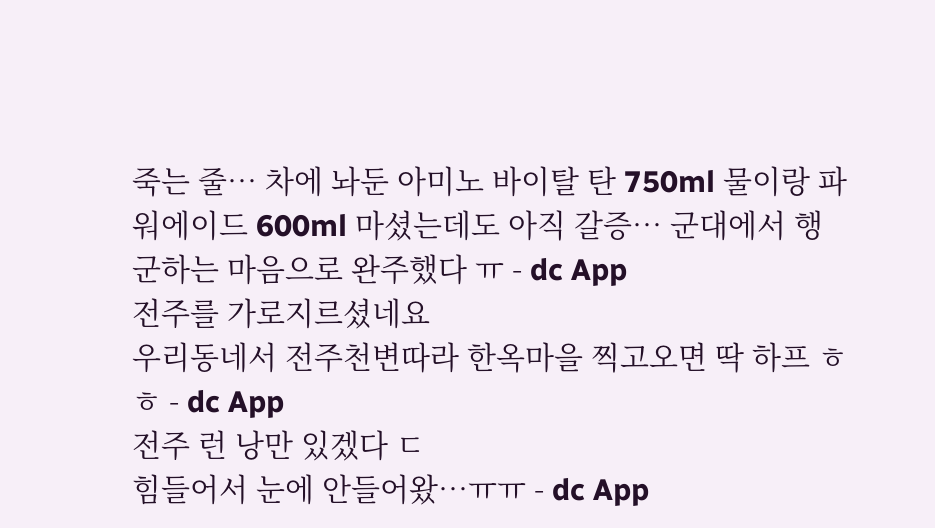죽는 줄… 차에 놔둔 아미노 바이탈 탄 750ml 물이랑 파워에이드 600ml 마셨는데도 아직 갈증… 군대에서 행군하는 마음으로 완주했다 ㅠ - dc App
전주를 가로지르셨네요
우리동네서 전주천변따라 한옥마을 찍고오면 딱 하프 ㅎㅎ - dc App
전주 런 낭만 있겠다 ㄷ
힘들어서 눈에 안들어왔…ㅠㅠ - dc App